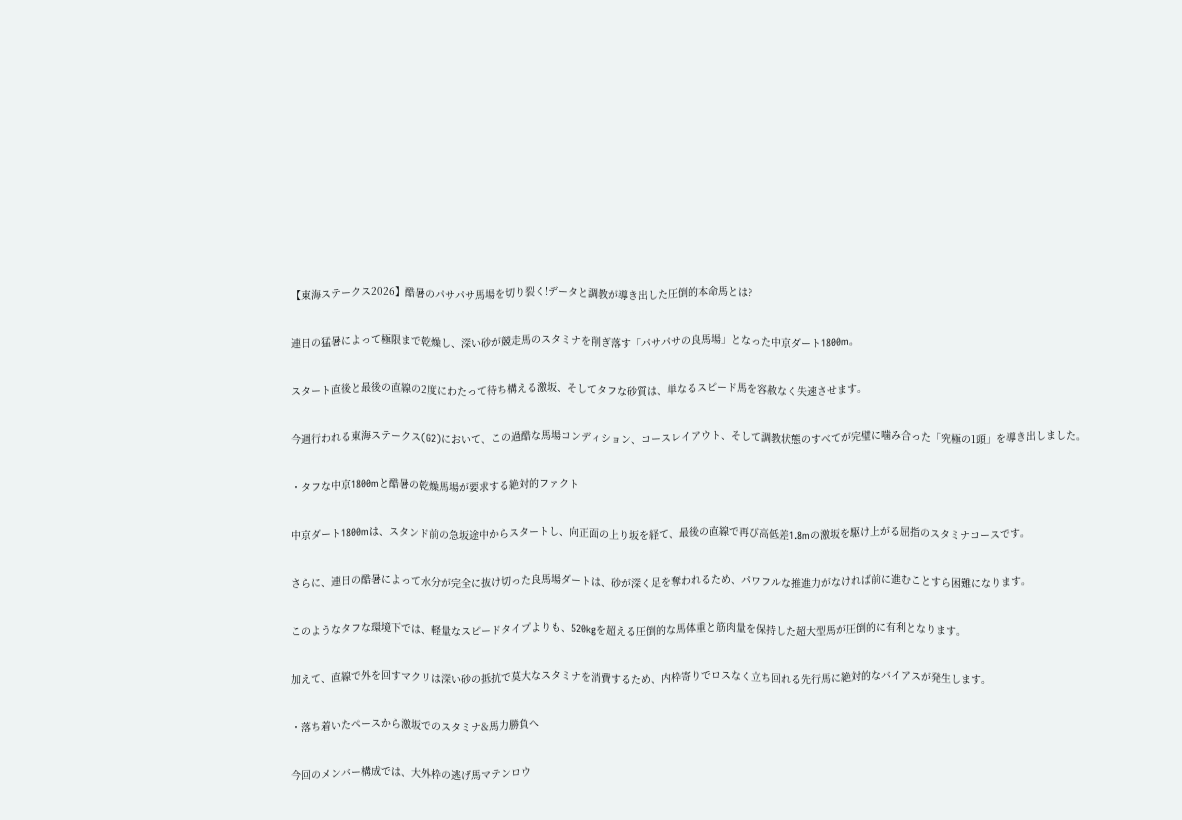【東海ステークス2026】酷暑のパサパサ馬場を切り裂く!データと調教が導き出した圧倒的本命馬とは?

連日の猛暑によって極限まで乾燥し、深い砂が競走馬のスタミナを削ぎ落す「パサパサの良馬場」となった中京ダート1800m。

スタート直後と最後の直線の2度にわたって待ち構える激坂、そしてタフな砂質は、単なるスピード馬を容赦なく失速させます。

今週行われる東海ステークス(G2)において、この過酷な馬場コンディション、コースレイアウト、そして調教状態のすべてが完璧に噛み合った「究極の1頭」を導き出しました。

・タフな中京1800mと酷暑の乾燥馬場が要求する絶対的ファクト

中京ダート1800mは、スタンド前の急坂途中からスタートし、向正面の上り坂を経て、最後の直線で再び高低差1.8mの激坂を駆け上がる屈指のスタミナコースです。

さらに、連日の酷暑によって水分が完全に抜け切った良馬場ダートは、砂が深く足を奪われるため、パワフルな推進力がなければ前に進むことすら困難になります。

このようなタフな環境下では、軽量なスピードタイプよりも、520kgを超える圧倒的な馬体重と筋肉量を保持した超大型馬が圧倒的に有利となります。

加えて、直線で外を回すマクリは深い砂の抵抗で莫大なスタミナを消費するため、内枠寄りでロスなく立ち回れる先行馬に絶対的なバイアスが発生します。

・落ち着いたペースから激坂でのスタミナ&馬力勝負へ

今回のメンバー構成では、大外枠の逃げ馬マテンロウ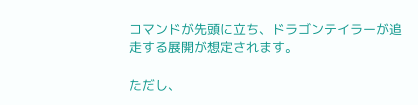コマンドが先頭に立ち、ドラゴンテイラーが追走する展開が想定されます。

ただし、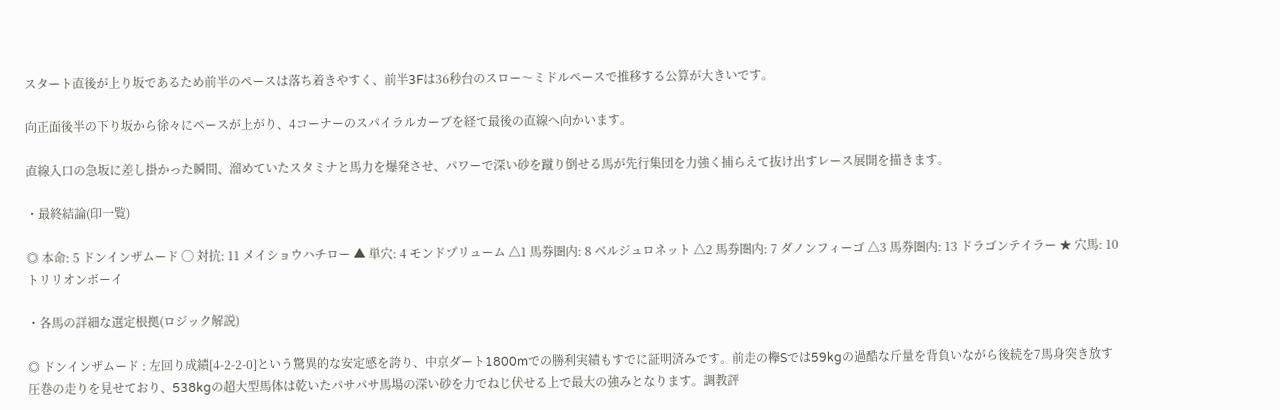スタート直後が上り坂であるため前半のペースは落ち着きやすく、前半3Fは36秒台のスロー〜ミドルペースで推移する公算が大きいです。

向正面後半の下り坂から徐々にペースが上がり、4コーナーのスパイラルカーブを経て最後の直線へ向かいます。

直線入口の急坂に差し掛かった瞬間、溜めていたスタミナと馬力を爆発させ、パワーで深い砂を蹴り倒せる馬が先行集団を力強く捕らえて抜け出すレース展開を描きます。

・最終結論(印一覧)

◎ 本命: 5 ドンインザムード ◯ 対抗: 11 メイショウハチロー ▲ 単穴: 4 モンドプリューム △1 馬券圏内: 8 ベルジュロネット △2 馬券圏内: 7 ダノンフィーゴ △3 馬券圏内: 13 ドラゴンテイラー ★ 穴馬: 10 トリリオンボーイ

・各馬の詳細な選定根拠(ロジック解説)

◎ ドンインザムード : 左回り成績[4-2-2-0]という驚異的な安定感を誇り、中京ダート1800mでの勝利実績もすでに証明済みです。前走の欅Sでは59kgの過酷な斤量を背負いながら後続を7馬身突き放す圧巻の走りを見せており、538kgの超大型馬体は乾いたパサパサ馬場の深い砂を力でねじ伏せる上で最大の強みとなります。調教評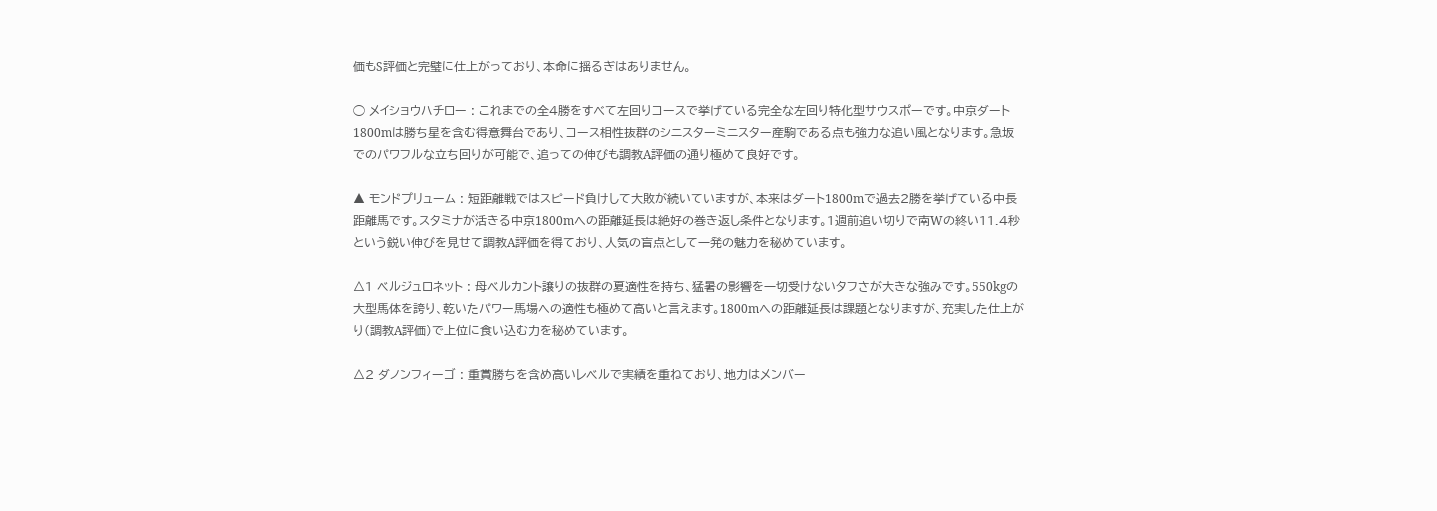価もS評価と完璧に仕上がっており、本命に揺るぎはありません。

◯ メイショウハチロー : これまでの全4勝をすべて左回りコースで挙げている完全な左回り特化型サウスポーです。中京ダート1800mは勝ち星を含む得意舞台であり、コース相性抜群のシニスターミニスター産駒である点も強力な追い風となります。急坂でのパワフルな立ち回りが可能で、追っての伸びも調教A評価の通り極めて良好です。

▲ モンドプリューム : 短距離戦ではスピード負けして大敗が続いていますが、本来はダート1800mで過去2勝を挙げている中長距離馬です。スタミナが活きる中京1800mへの距離延長は絶好の巻き返し条件となります。1週前追い切りで南Wの終い11.4秒という鋭い伸びを見せて調教A評価を得ており、人気の盲点として一発の魅力を秘めています。

△1 ベルジュロネット : 母ベルカント譲りの抜群の夏適性を持ち、猛暑の影響を一切受けないタフさが大きな強みです。550kgの大型馬体を誇り、乾いたパワー馬場への適性も極めて高いと言えます。1800mへの距離延長は課題となりますが、充実した仕上がり(調教A評価)で上位に食い込む力を秘めています。

△2 ダノンフィーゴ : 重賞勝ちを含め高いレベルで実績を重ねており、地力はメンバー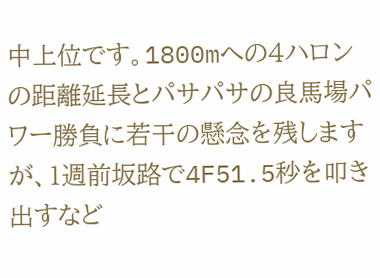中上位です。1800mへの4ハロンの距離延長とパサパサの良馬場パワー勝負に若干の懸念を残しますが、1週前坂路で4F51.5秒を叩き出すなど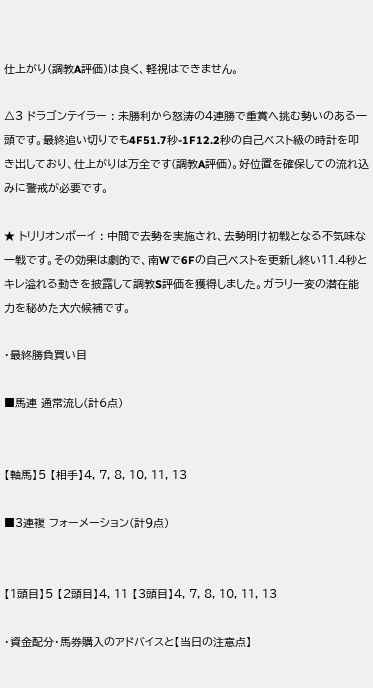仕上がり(調教A評価)は良く、軽視はできません。

△3 ドラゴンテイラー : 未勝利から怒涛の4連勝で重賞へ挑む勢いのある一頭です。最終追い切りでも4F51.7秒-1F12.2秒の自己ベスト級の時計を叩き出しており、仕上がりは万全です(調教A評価)。好位置を確保しての流れ込みに警戒が必要です。

★ トリリオンボーイ : 中間で去勢を実施され、去勢明け初戦となる不気味な一戦です。その効果は劇的で、南Wで6Fの自己ベストを更新し終い11.4秒とキレ溢れる動きを披露して調教S評価を獲得しました。ガラリ一変の潜在能力を秘めた大穴候補です。

・最終勝負買い目

■馬連 通常流し(計6点)


【軸馬】5 【相手】4, 7, 8, 10, 11, 13

■3連複 フォーメーション(計9点)


【1頭目】5 【2頭目】4, 11 【3頭目】4, 7, 8, 10, 11, 13

・資金配分・馬券購入のアドバイスと【当日の注意点】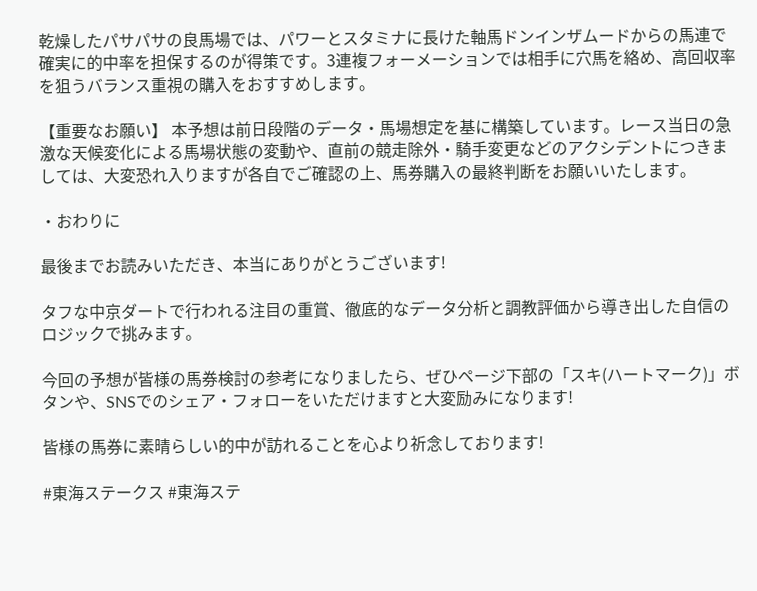乾燥したパサパサの良馬場では、パワーとスタミナに長けた軸馬ドンインザムードからの馬連で確実に的中率を担保するのが得策です。3連複フォーメーションでは相手に穴馬を絡め、高回収率を狙うバランス重視の購入をおすすめします。

【重要なお願い】 本予想は前日段階のデータ・馬場想定を基に構築しています。レース当日の急激な天候変化による馬場状態の変動や、直前の競走除外・騎手変更などのアクシデントにつきましては、大変恐れ入りますが各自でご確認の上、馬券購入の最終判断をお願いいたします。

・おわりに

最後までお読みいただき、本当にありがとうございます!

タフな中京ダートで行われる注目の重賞、徹底的なデータ分析と調教評価から導き出した自信のロジックで挑みます。

今回の予想が皆様の馬券検討の参考になりましたら、ぜひページ下部の「スキ(ハートマーク)」ボタンや、SNSでのシェア・フォローをいただけますと大変励みになります!

皆様の馬券に素晴らしい的中が訪れることを心より祈念しております!

#東海ステークス #東海ステ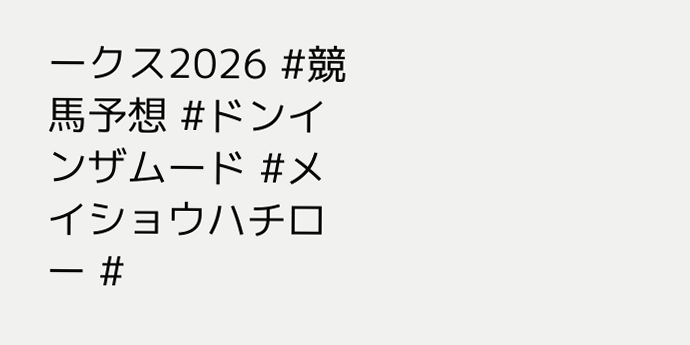ークス2026 #競馬予想 #ドンインザムード #メイショウハチロー #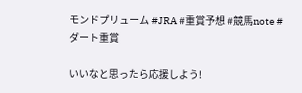モンドプリューム #JRA #重賞予想 #競馬note #ダート重賞

いいなと思ったら応援しよう!